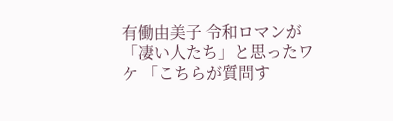有働由美子 令和ロマンが「凄い人たち」と思ったワケ 「こちらが質問す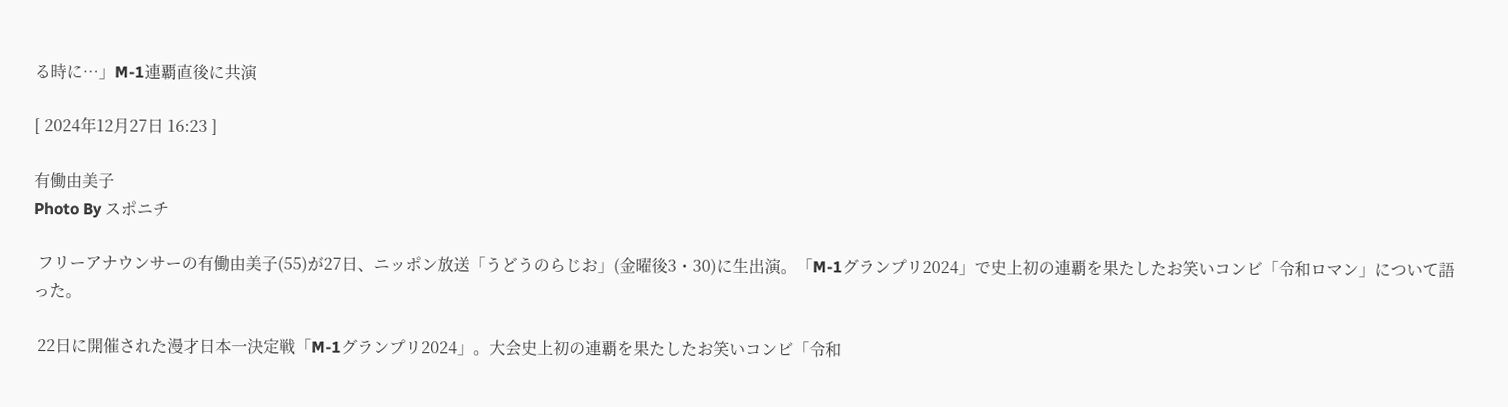る時に…」M-1連覇直後に共演

[ 2024年12月27日 16:23 ]

有働由美子
Photo By スポニチ

 フリーアナウンサーの有働由美子(55)が27日、ニッポン放送「うどうのらじお」(金曜後3・30)に生出演。「M-1グランプリ2024」で史上初の連覇を果たしたお笑いコンビ「令和ロマン」について語った。

 22日に開催された漫才日本一決定戦「M-1グランプリ2024」。大会史上初の連覇を果たしたお笑いコンビ「令和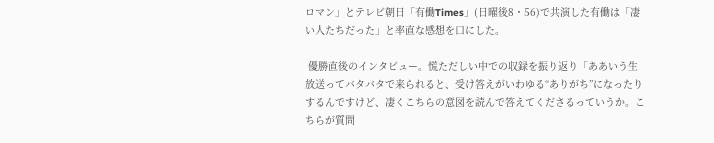ロマン」とテレビ朝日「有働Times」(日曜後8・56)で共演した有働は「凄い人たちだった」と率直な感想を口にした。

 優勝直後のインタビュー。慌ただしい中での収録を振り返り「ああいう生放送ってバタバタで来られると、受け答えがいわゆる“ありがち”になったりするんですけど、凄くこちらの意図を読んで答えてくださるっていうか。こちらが質問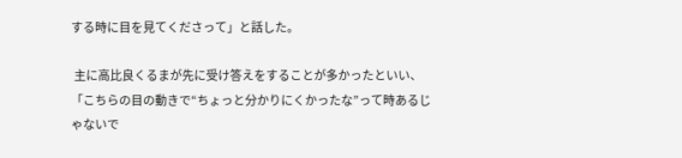する時に目を見てくださって」と話した。

 主に高比良くるまが先に受け答えをすることが多かったといい、「こちらの目の動きで“ちょっと分かりにくかったな”って時あるじゃないで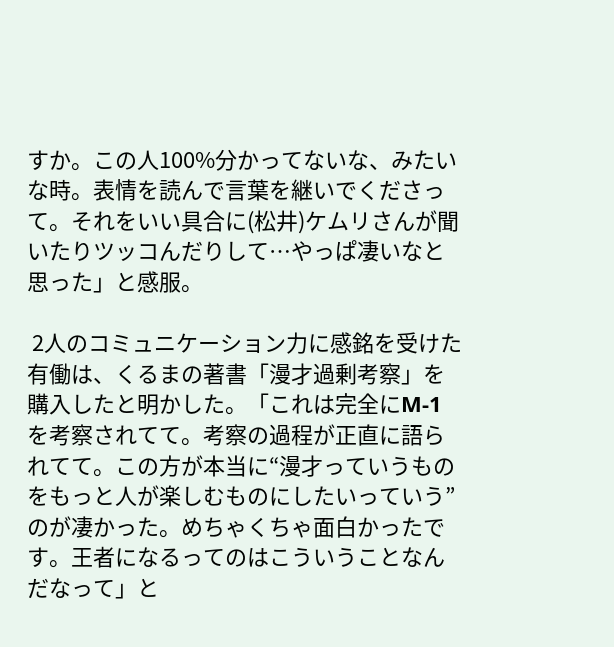すか。この人100%分かってないな、みたいな時。表情を読んで言葉を継いでくださって。それをいい具合に(松井)ケムリさんが聞いたりツッコんだりして…やっぱ凄いなと思った」と感服。

 2人のコミュニケーション力に感銘を受けた有働は、くるまの著書「漫才過剰考察」を購入したと明かした。「これは完全にM-1を考察されてて。考察の過程が正直に語られてて。この方が本当に“漫才っていうものをもっと人が楽しむものにしたいっていう”のが凄かった。めちゃくちゃ面白かったです。王者になるってのはこういうことなんだなって」と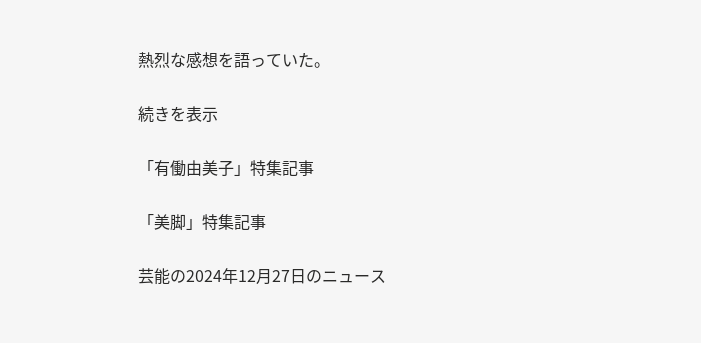熱烈な感想を語っていた。

続きを表示

「有働由美子」特集記事

「美脚」特集記事

芸能の2024年12月27日のニュース